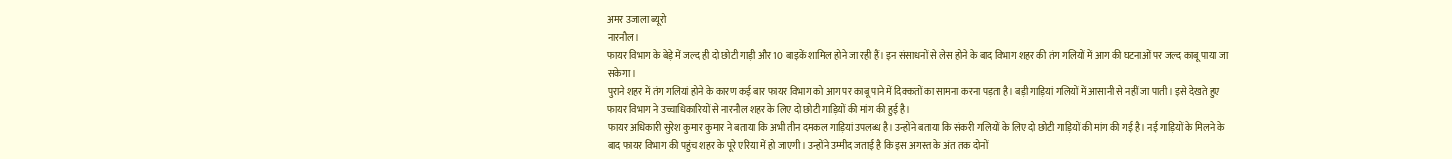अमर उजाला ब्यूरो
नारनौल।
फायर विभाग के बेड़े में जल्द ही दो छोटी गाड़ी और 10 बाइकें शामिल होने जा रही हैं। इन संसाधनों से लेस होने के बाद विभाग शहर की तंग गलियों में आग की घटनाओं पर जल्द काबू पाया जा सकेगा।
पुराने शहर में तंग गलियां होने के कारण कई बार फायर विभाग को आग पर काबू पाने में दिक्कतों का सामना करना पड़ता है। बड़ी गाड़ियां गलियों में आसानी से नहीं जा पाती। इसे देखते हुए फायर विभाग ने उच्चाधिकारियों से नारनौल शहर के लिए दो छोटी गाड़ियों की मांग की हुई है।
फायर अधिकारी सुरेश कुमार कुमार ने बताया कि अभी तीन दमकल गाड़ियां उपलब्ध है। उन्होंने बताया कि संकरी गलियों के लिए दो छोटी गाड़ियों की मांग की गई है। नई गाड़ियों के मिलने के बाद फायर विभाग की पहुंच शहर के पूरे एरिया में हो जाएगी। उन्होंने उम्मीद जताई है कि इस अगस्त के अंत तक दोनों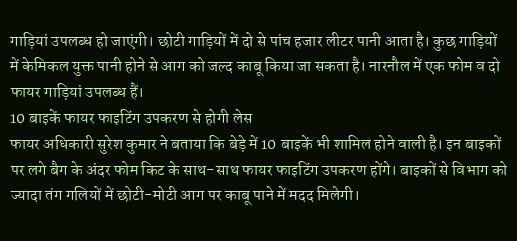गाड़ियां उपलब्ध हो जाएंगी। छोटी गाड़ियों में दो से पांच हजार लीटर पानी आता है। कुछ गाड़ियों में केमिकल युक्त पानी होने से आग को जल्द काबू किया जा सकता है। नारनौल में एक फोम व दो फायर गाड़ियां उपलब्ध हैं।
10 बाइकें फायर फाइटिंग उपकरण से होगी लेस
फायर अधिकारी सुरेश कुमार ने बताया कि बेड़े में 10 बाइकें भी शामिल होने वाली है। इन बाइकों पर लगे बैग के अंदर फोम किट के साथ-साथ फायर फाइटिंग उपकरण होंगे। बाइकों से विभाग को ज्यादा तंग गलियों में छोटी-मोटी आग पर काबू पाने में मदद मिलेगी।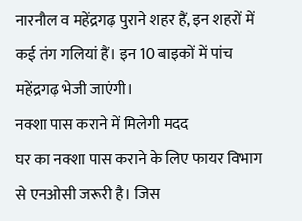नारनौल व महेंद्रगढ़ पुराने शहर हैं, इन शहरों में कई तंग गलियां हैं। इन 10 बाइकों में पांच महेंद्रगढ़ भेजी जाएंगी।
नक्शा पास कराने में मिलेगी मदद
घर का नक्शा पास कराने के लिए फायर विभाग से एनओसी जरूरी है। जिस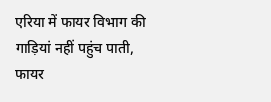एरिया में फायर विभाग की गाड़ियां नहीं पहुंच पाती, फायर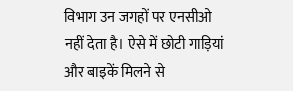विभाग उन जगहों पर एनसीओ नहीं देता है। ऐसे में छोटी गाड़ियां और बाइकें मिलने से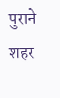पुराने शहर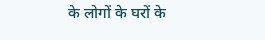के लोगों के घरों के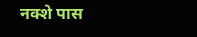नक्शे पास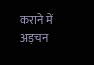कराने में अड़चन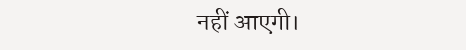नहीं आएगी।